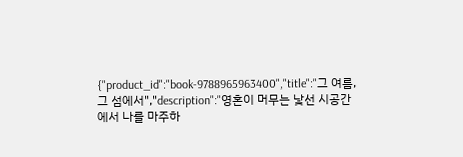{"product_id":"book-9788965963400","title":"그 여름, 그 섬에서","description":"영혼이 머무는 낯선 시공간에서 나를 마주하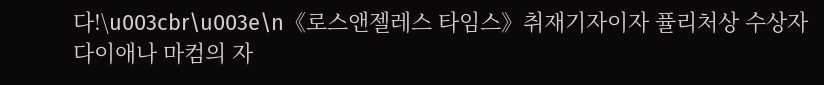다!\u003cbr\u003e\n《로스앤젤레스 타임스》취재기자이자 퓰리처상 수상자 다이애나 마컴의 자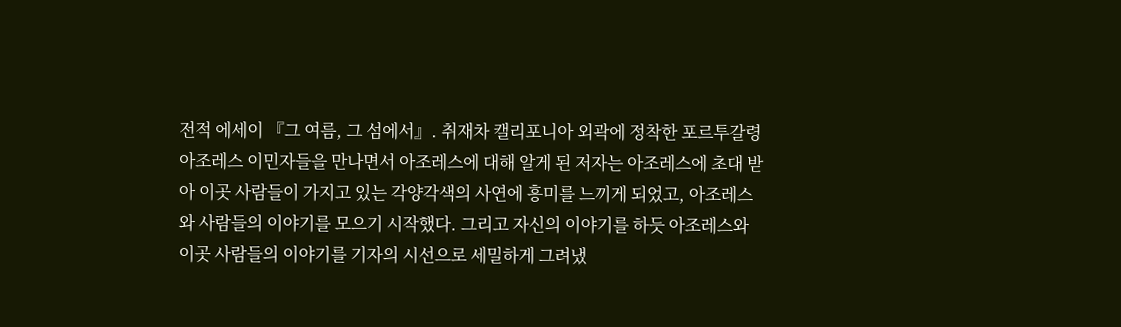전적 에세이 『그 여름, 그 섬에서』. 취재차 캘리포니아 외곽에 정착한 포르투갈령 아조레스 이민자들을 만나면서 아조레스에 대해 알게 된 저자는 아조레스에 초대 받아 이곳 사람들이 가지고 있는 각양각색의 사연에 흥미를 느끼게 되었고, 아조레스와 사람들의 이야기를 모으기 시작했다. 그리고 자신의 이야기를 하듯 아조레스와 이곳 사람들의 이야기를 기자의 시선으로 세밀하게 그려냈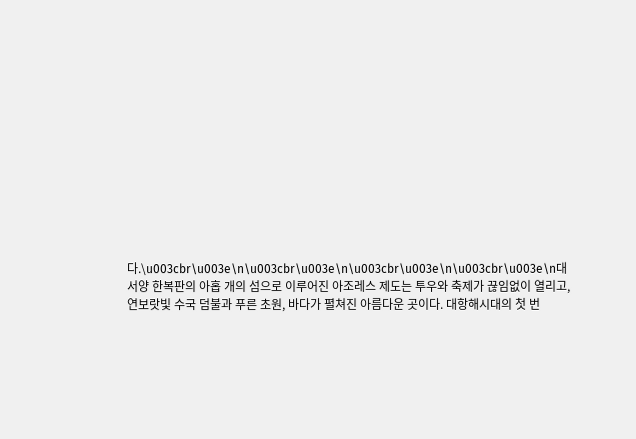다.\u003cbr\u003e\n\u003cbr\u003e\n\u003cbr\u003e\n\u003cbr\u003e\n대서양 한복판의 아홉 개의 섬으로 이루어진 아조레스 제도는 투우와 축제가 끊임없이 열리고, 연보랏빛 수국 덤불과 푸른 초원, 바다가 펼쳐진 아름다운 곳이다. 대항해시대의 첫 번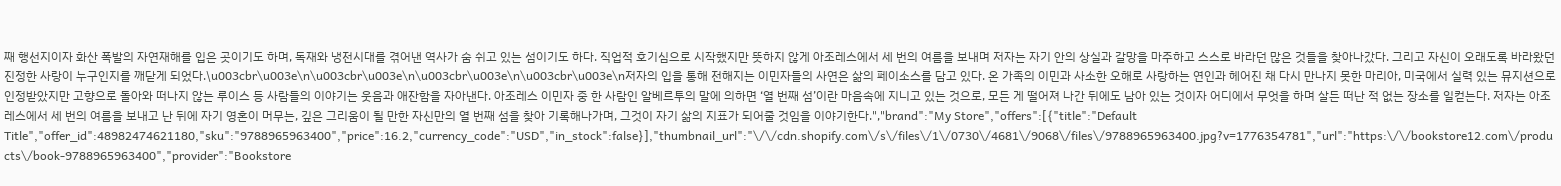째 행선지이자 화산 폭발의 자연재해를 입은 곳이기도 하며, 독재와 냉전시대를 겪어낸 역사가 숨 쉬고 있는 섬이기도 하다. 직업적 호기심으로 시작했지만 뜻하지 않게 아조레스에서 세 번의 여름을 보내며 저자는 자기 안의 상실과 갈망을 마주하고 스스로 바라던 많은 것들을 찾아나갔다. 그리고 자신이 오래도록 바라왔던 진정한 사랑이 누구인지를 깨닫게 되었다.\u003cbr\u003e\n\u003cbr\u003e\n\u003cbr\u003e\n\u003cbr\u003e\n저자의 입을 통해 전해지는 이민자들의 사연은 삶의 페이소스를 담고 있다. 온 가족의 이민과 사소한 오해로 사랑하는 연인과 헤어진 채 다시 만나지 못한 마리아, 미국에서 실력 있는 뮤지션으로 인정받았지만 고향으로 돌아와 떠나지 않는 루이스 등 사람들의 이야기는 웃음과 애잔함을 자아낸다. 아조레스 이민자 중 한 사람인 알베르투의 말에 의하면 ‘열 번째 섬’이란 마음속에 지니고 있는 것으로, 모든 게 떨어져 나간 뒤에도 남아 있는 것이자 어디에서 무엇을 하며 살든 떠난 적 없는 장소를 일컫는다. 저자는 아조레스에서 세 번의 여름을 보내고 난 뒤에 자기 영혼이 머무는, 깊은 그리움이 될 만한 자신만의 열 번째 섬을 찾아 기록해나가며, 그것이 자기 삶의 지표가 되어줄 것임을 이야기한다.","brand":"My Store","offers":[{"title":"Default Title","offer_id":48982474621180,"sku":"9788965963400","price":16.2,"currency_code":"USD","in_stock":false}],"thumbnail_url":"\/\/cdn.shopify.com\/s\/files\/1\/0730\/4681\/9068\/files\/9788965963400.jpg?v=1776354781","url":"https:\/\/bookstore12.com\/products\/book-9788965963400","provider":"Bookstore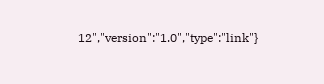12","version":"1.0","type":"link"}